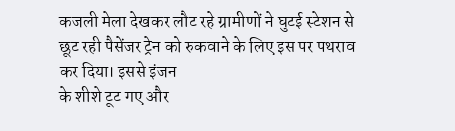कजली मेला देखकर लौट रहे ग्रामीणों ने घुटई स्टेशन से
छूट रही पैसेंजर ट्रेन को रुकवाने के लिए इस पर पथराव कर दिया। इससे इंजन
के शीशे टूट गए और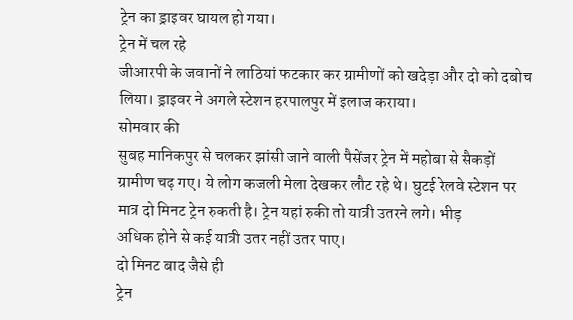ट्रेन का ड्राइवर घायल हो गया।
ट्रेन में चल रहे
जीआरपी के जवानों ने लाठियां फटकार कर ग्रामीणों को खदेड़ा और दो को दबोच
लिया। ड्राइवर ने अगले स्टेशन हरपालपुर में इलाज कराया।
सोमवार की
सुबह मानिकपुर से चलकर झांसी जाने वाली पैसेंजर ट्रेन में महोबा से सैकड़ों
ग्रामीण चढ़ गए। ये लोग कजली मेला देखकर लौट रहे थे। घुटई रेलवे स्टेशन पर
मात्र दो मिनट ट्रेन रुकती है। ट्रेन यहां रुकी तो यात्री उतरने लगे। भीड़
अधिक होने से कई यात्री उतर नहीं उतर पाए।
दो मिनट बाद जैसे ही
ट्रेन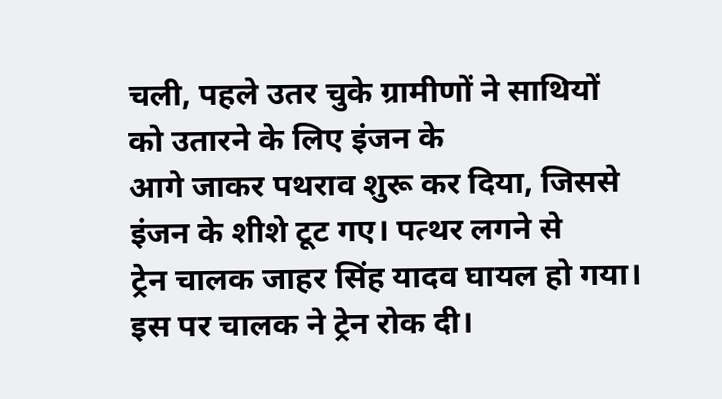चली, पहले उतर चुके ग्रामीणों ने साथियों को उतारने के लिए इंजन के
आगे जाकर पथराव शुरू कर दिया, जिससे इंजन के शीशे टूट गए। पत्थर लगने से
ट्रेन चालक जाहर सिंह यादव घायल हो गया। इस पर चालक ने ट्रेन रोक दी।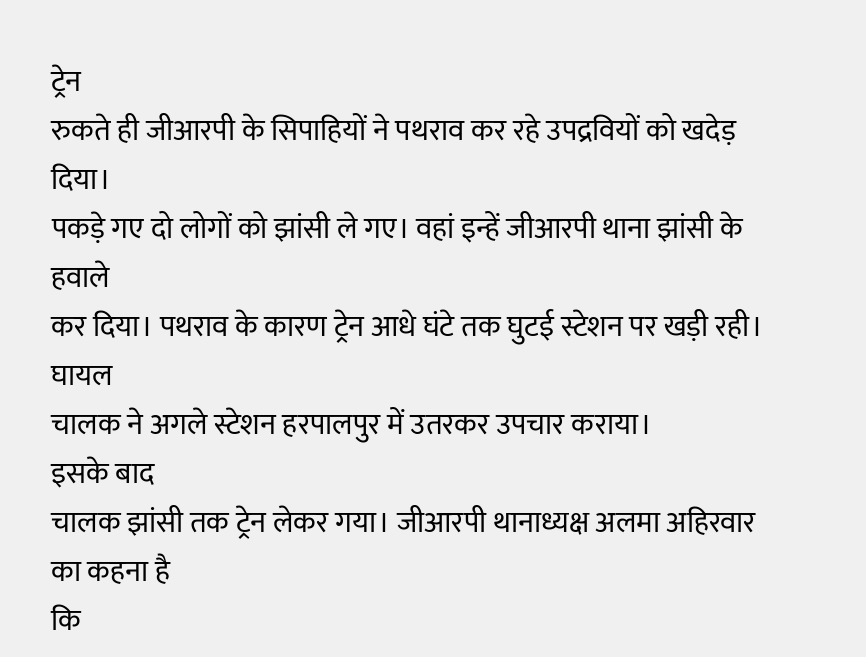ट्रेन
रुकते ही जीआरपी के सिपाहियों ने पथराव कर रहे उपद्रवियों को खदेड़ दिया।
पकड़े गए दो लोगों को झांसी ले गए। वहां इन्हें जीआरपी थाना झांसी के हवाले
कर दिया। पथराव के कारण ट्रेन आधे घंटे तक घुटई स्टेशन पर खड़ी रही। घायल
चालक ने अगले स्टेशन हरपालपुर में उतरकर उपचार कराया।
इसके बाद
चालक झांसी तक ट्रेन लेकर गया। जीआरपी थानाध्यक्ष अलमा अहिरवार का कहना है
कि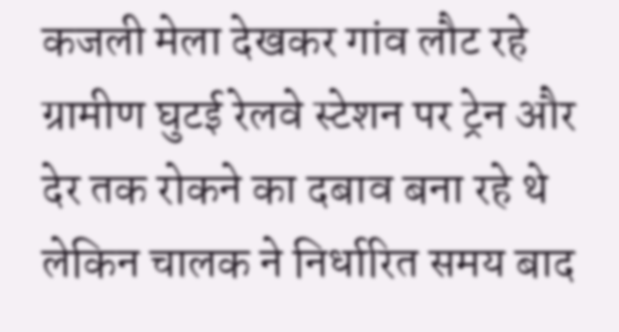कजली मेला देखकर गांव लौट रहे ग्रामीण घुटई रेलवे स्टेशन पर ट्रेन और
देर तक रोकने का दबाव बना रहे थे लेकिन चालक ने निर्धारित समय बाद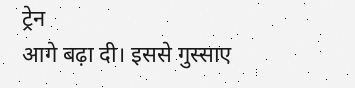ट्रेन
आगे बढ़ा दी। इससे गुस्साए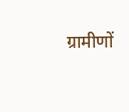ग्रामीणों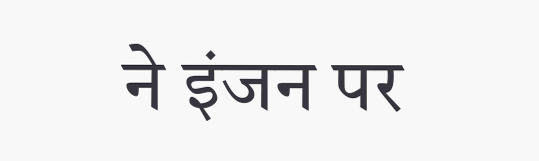ने इंजन पर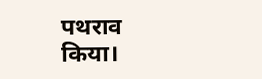पथराव किया।